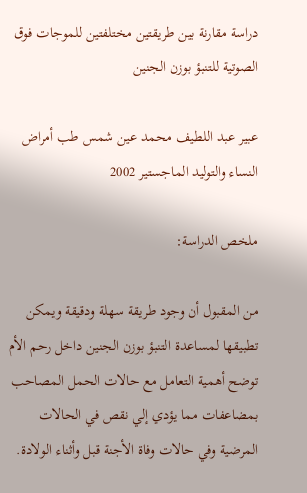دراسة مقارنة بين طريقتين مختلفتين للموجات فوق الصوتية للتنبؤ بوزن الجنين

عبير عبد اللطيف محمد عين شمس طب أمراض النساء والتوليد الماجستير 2002

ملخص الدراسة:

من المقبول أن وجود طريقة سهلة ودقيقة ويمكن تطبيقها لمساعدة التنبؤ بوزن الجنين داخل رحم الأم توضح أهمية التعامل مع حالات الحمل المصاحب بمضاعفات مما يؤدي إلي نقص في الحالات المرضية وفي حالات وفاة الأجنة قبل وأثناء الولادة.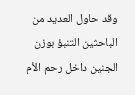وقد حاول العديد من الباحثين التنبؤ بوزن الجنين داخل رحم الأم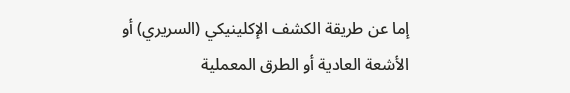إما عن طريقة الكشف الإكلينيكي (السريري) أو الأشعة العادية أو الطرق المعملية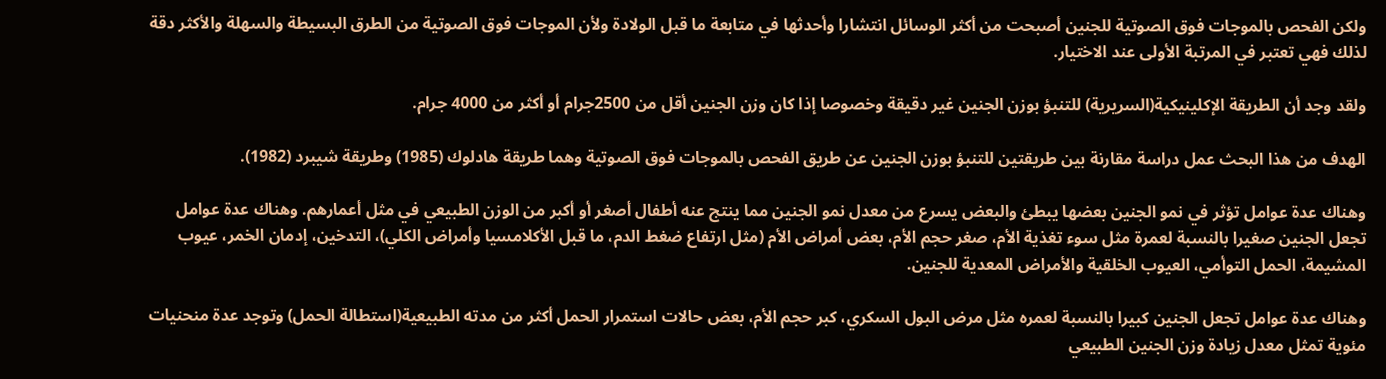ولكن الفحص بالموجات فوق الصوتية للجنين أصبحت من أكثر الوسائل انتشارا وأحدثها في متابعة ما قبل الولادة ولأن الموجات فوق الصوتية من الطرق البسيطة والسهلة والأكثر دقة لذلك فهي تعتبر في المرتبة الأولى عند الاختيار.

ولقد وجد أن الطريقة الإكلينيكية(السريرية) للتنبؤ بوزن الجنين غير دقيقة وخصوصا إذا كان وزن الجنين أقل من 2500جرام أو أكثر من 4000 جرام.

الهدف من هذا البحث عمل دراسة مقارنة بين طريقتين للتنبؤ بوزن الجنين عن طريق الفحص بالموجات فوق الصوتية وهما طريقة هادلوك (1985) وطريقة شيبرد (1982).

وهناك عدة عوامل تؤثر في نمو الجنين بعضها يبطئ والبعض يسرع من معدل نمو الجنين مما ينتج عنه أطفال أصغر أو أكبر من الوزن الطبيعي في مثل أعمارهم. وهناك عدة عوامل تجعل الجنين صغيرا بالنسبة لعمرة مثل سوء تغذية الأم، صغر حجم الأم، بعض أمراض الأم (مثل ارتفاع ضغط الدم، ما قبل الأكلامسيا وأمراض الكلي)، التدخين، إدمان الخمر، عيوب المشيمة، الحمل التوأمي، العيوب الخلقية والأمراض المعدية للجنين.

وهناك عدة عوامل تجعل الجنين كبيرا بالنسبة لعمره مثل مرض البول السكري، كبر حجم الأم، بعض حالات استمرار الحمل أكثر من مدته الطبيعية(استطالة الحمل) وتوجد عدة منحنيات مئوية تمثل معدل زيادة وزن الجنين الطبيعي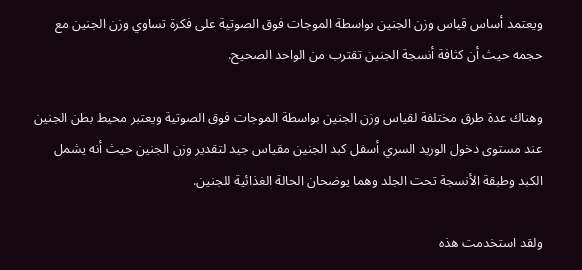ويعتمد أساس قياس وزن الجنين بواسطة الموجات فوق الصوتية على فكرة تساوي وزن الجنين مع حجمه حيث أن كثافة أنسجة الجنين تقترب من الواحد الصحيح.

وهناك عدة طرق مختلفة لقياس وزن الجنين بواسطة الموجات فوق الصوتية ويعتبر محيط بطن الجنين عند مستوى دخول الوريد السري أسفل كبد الجنين مقياس جيد لتقدير وزن الجنين حيث أنه يشمل الكبد وطبقة الأنسجة تحت الجلد وهما يوضحان الحالة الغذائية للجنين.

ولقد استخدمت هذه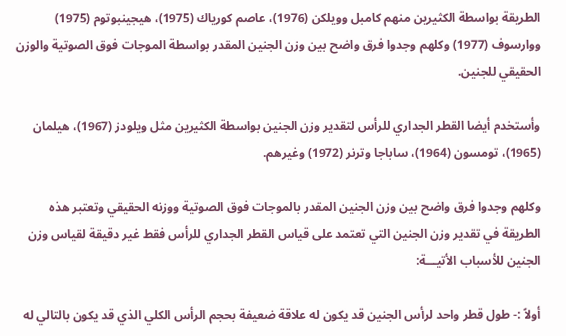الطريقة بواسطة الكثيرين منهم كامبل وويلكن (1976)، عاصم كورياك (1975)، هيجينبوتوم (1975) ووارسوف (1977) وكلهم وجدوا فرق واضح بين وزن الجنين المقدر بواسطة الموجات فوق الصوتية والوزن الحقيقي للجنين.

وأستخدم أيضا القطر الجداري للرأس لتقدير وزن الجنين بواسطة الكثيرين مثل ويلودز (1967)، هيلمان (1965)، تومسون (1964)، ساباجا وترنر (1972) وغيرهم.

وكلهم وجدوا فرق واضح بين وزن الجنين المقدر بالموجات فوق الصوتية ووزنه الحقيقي وتعتبر هذه الطريقة في تقدير وزن الجنين التي تعتمد على قياس القطر الجداري للرأس فقط غير دقيقة لقياس وزن الجنين للأسباب الأتيـــة:

أولاً :- طول قطر واحد لرأس الجنين قد يكون له علاقة ضعيفة بحجم الرأس الكلي الذي قد يكون بالتالي له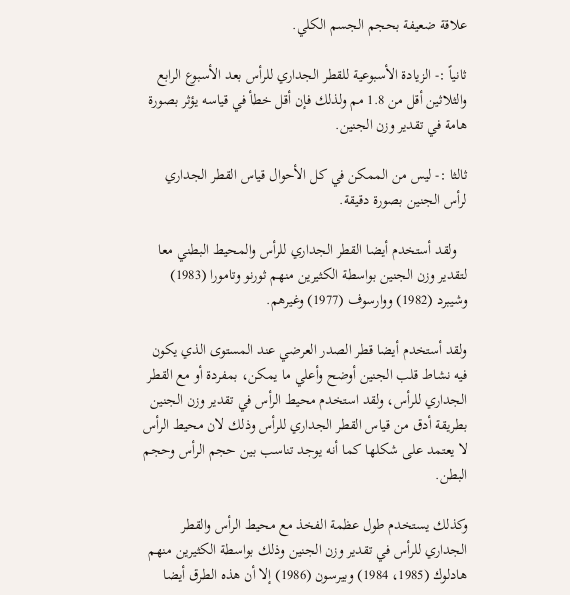علاقة ضعيفة بحجم الجسم الكلي.

ثانياً :- الزيادة الأسبوعية للقطر الجداري للرأس بعد الأسبوع الرابع والثلاثين أقل من 1.8 مم ولذلك فإن أقل خطأ في قياسه يؤثر بصورة هامة في تقدير وزن الجنين.

ثالثا :- ليس من الممكن في كل الأحوال قياس القطر الجداري لرأس الجنين بصورة دقيقة.

   ولقد أستخدم أيضا القطر الجداري للرأس والمحيط البطني معا لتقدير وزن الجنين بواسطة الكثيرين منهم ثورنو وتامورا (1983) وشيبرد (1982) ووارسوف (1977) وغيرهم.

ولقد أستخدم أيضا قطر الصدر العرضي عند المستوى الذي يكون فيه نشاط قلب الجنين أوضح وأعلي ما يمكن، بمفردة أو مع القطر الجداري للرأس، ولقد استخدم محيط الرأس في تقدير وزن الجنين بطريقة أدق من قياس القطر الجداري للرأس وذلك لان محيط الرأس لا يعتمد على شكلها كما أنه يوجد تناسب بين حجم الرأس وحجم البطن.

وكذلك يستخدم طول عظمة الفخذ مع محيط الرأس والقطر الجداري للرأس في تقدير وزن الجنين وذلك بواسطة الكثيرين منهم هادلوك (1985، 1984) وبيرسون (1986) إلا أن هذه الطرق أيضا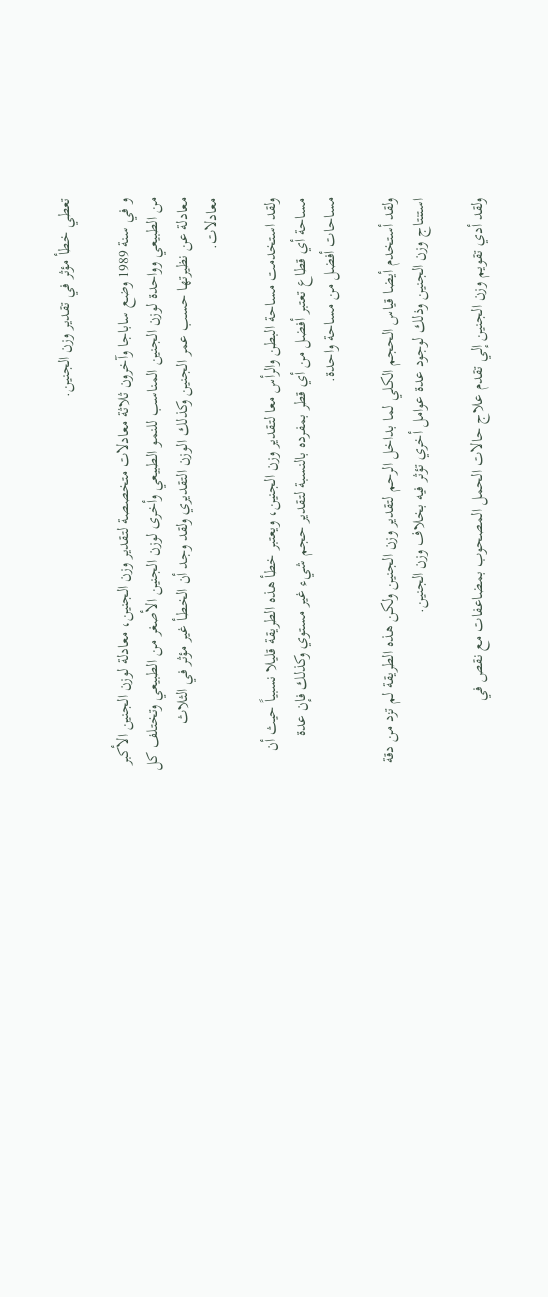تعطي خطأ مؤثر في تقدير وزن الجنين.

و في سنة 1989 وضع ساباجا وآخرون ثلاثة معادلات متخصصة لتقدير وزن الجنين، معادلة لوزن الجنين الأكبر من الطبيعي وواحدة لوزن الجنين المناسب للنمو الطبيعي وأخرى لوزن الجنين الأصغر من الطبيعي وتختلف كل معادلة عن نظيرتها حسب عمر الجنين وكذلك الوزن التقديري ولقد وجد أن الخطـأ غير مؤثر في الثلاث معادلات.

ولقد استخدمت مساحة البطن والرأس معا لتقدير وزن الجنين، ويعتبر خطأ هذه الطريقة قليلا نسبياً حيث أن مساحة أي قطاع تعتبر أفضل من أي قطر بمفرده بالنسبة لتقدير حجم شيء غير مستوي وكذلك فإن عدة مساحات أفضل من مساحة واحدة.

ولقد أستخدم أيضا قياس الحجم الكلي لما بداخل الرحم لتقدير وزن الجنين ولكن هذه الطريقة لم تزد من دقة استنتاج وزن الجنين وذلك لوجود عدة عوامل أخري تؤثر فيه بخلاف وزن الجنين.

ولقد أدي تقويم وزن الجنين إلي تقدم علاج حالات الحمل المصحوب بمضاعفات مع نقص في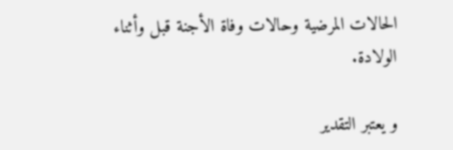الحالات المرضية وحالات وفاة الأجنة قبل وأثناء الولادة.

و يعتبر التقدير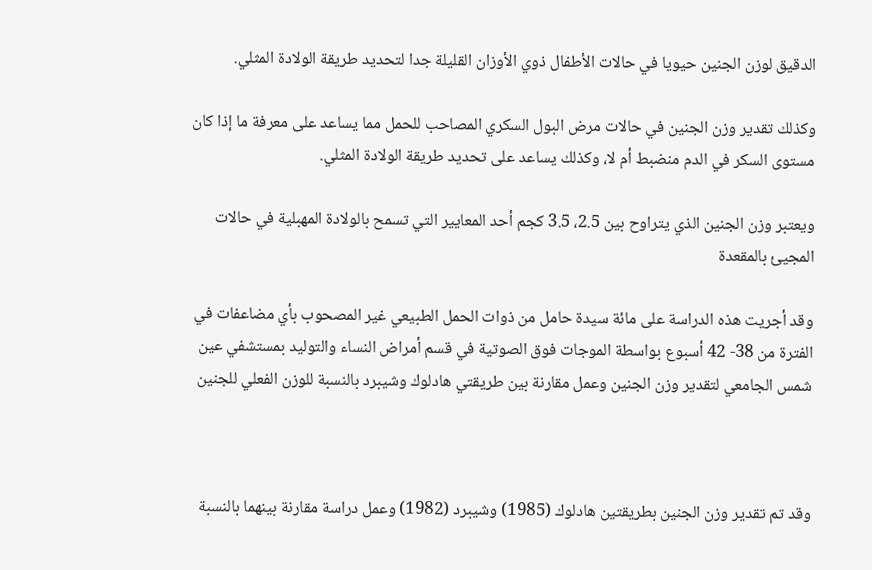الدقيق لوزن الجنين حيويا في حالات الأطفال ذوي الأوزان القليلة جدا لتحديد طريقة الولادة المثلي.

وكذلك تقدير وزن الجنين في حالات مرض البول السكري المصاحب للحمل مما يساعد على معرفة ما إذا كان مستوى السكر في الدم منضبط أم لا، وكذلك يساعد على تحديد طريقة الولادة المثلي.

ويعتبر وزن الجنين الذي يتراوح بين 2.5، 3.5 كجم أحد المعايير التي تسمح بالولادة المهبلية في حالات المجيئ بالمقعدة

وقد أجريت هذه الدراسة على مائة سيدة حامل من ذوات الحمل الطبيعي غير المصحوب بأي مضاعفات في الفترة من 38- 42 أسبوع بواسطة الموجات فوق الصوتية في قسم أمراض النساء والتوليد بمستشفي عين شمس الجامعي لتقدير وزن الجنين وعمل مقارنة بين طريقتي هادلوك وشيبرد بالنسبة للوزن الفعلي للجنين



وقد تم تقدير وزن الجنين بطريقتين هادلوك (1985) وشيبرد (1982) وعمل دراسة مقارنة بينهما بالنسبة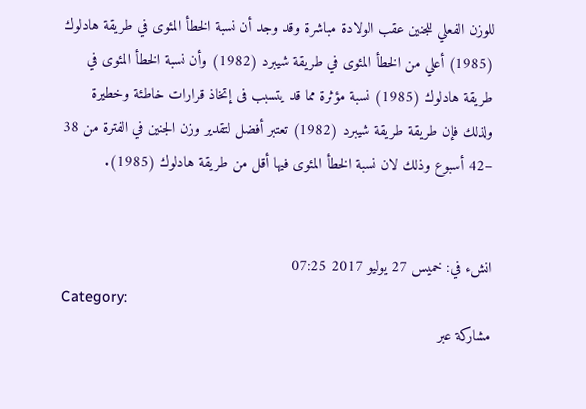للوزن الفعلي للجنين عقب الولادة مباشرة وقد وجد أن نسبة الخطأ المئوى في طريقة هادلوك (1985) أعلي من الخطأ المئوى في طريقة شيبرد (1982) وأن نسبة الخطأ المئوى في طريقة هادلوك (1985) نسبة مؤثرة مما قد يتسبب فى إتخاذ قرارات خاطئة وخطيرة ولذلك فإن طريقة طريقة شيبرد (1982) تعتبر أفضل لتقدير وزن الجنين في الفترة من 38 –42 أسبوع وذلك لان نسبة الخطأ المئوى فيها أقل من طريقة هادلوك (1985).


انشء في: خميس 27 يوليو 2017 07:25
Category:
مشاركة عبر